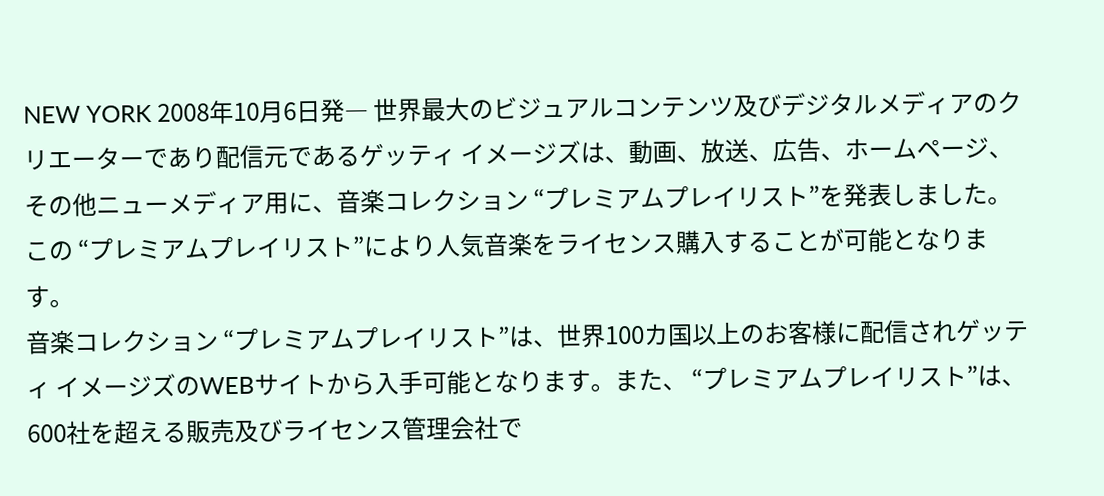NEW YORK 2008年10月6日発― 世界最大のビジュアルコンテンツ及びデジタルメディアのクリエーターであり配信元であるゲッティ イメージズは、動画、放送、広告、ホームページ、その他ニューメディア用に、音楽コレクション “プレミアムプレイリスト”を発表しました。この “プレミアムプレイリスト”により人気音楽をライセンス購入することが可能となります。
音楽コレクション “プレミアムプレイリスト”は、世界100カ国以上のお客様に配信されゲッティ イメージズのWEBサイトから入手可能となります。また、 “プレミアムプレイリスト”は、600社を超える販売及びライセンス管理会社で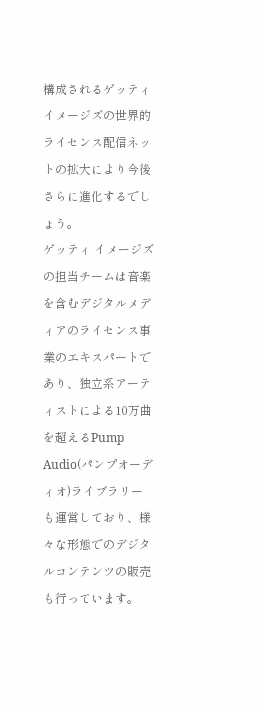構成されるゲッティ イメージズの世界的ライセンス配信ネットの拡大により今後さらに進化するでしょう。
ゲッティ イメージズの担当チームは音楽を含むデジタルメディアのライセンス事業のエキスパートであり、独立系アーティストによる10万曲を超えるPump Audio(パンプオーディオ)ライブラリーも運営しており、様々な形態でのデジタルコンテンツの販売も行っています。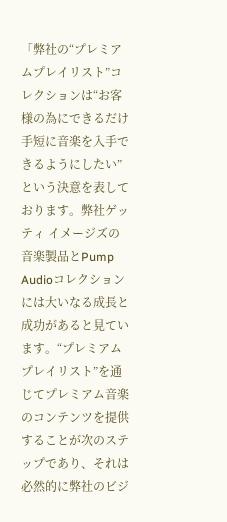「弊社の“プレミアムプレイリスト”コレクションは“お客様の為にできるだけ手短に音楽を入手できるようにしたい”という決意を表しております。弊社ゲッティ イメージズの音楽製品とPump Audioコレクションには大いなる成長と成功があると見ています。“プレミアムプレイリスト”を通じてプレミアム音楽のコンテンツを提供することが次のステップであり、それは必然的に弊社のビジ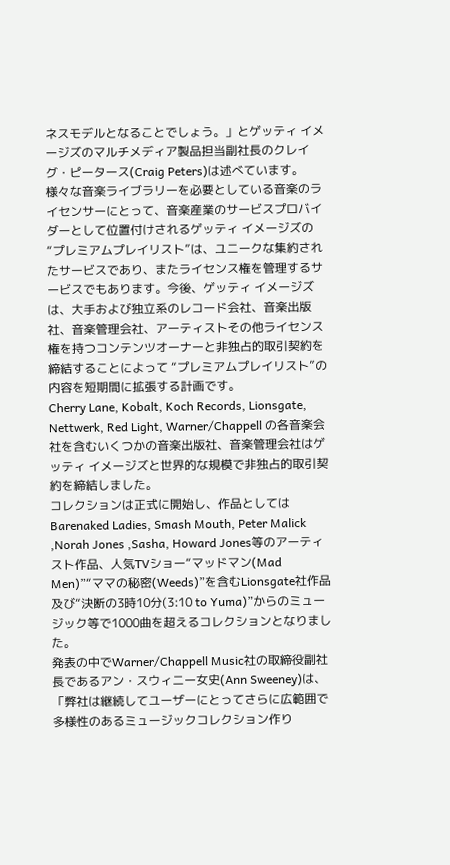ネスモデルとなることでしょう。」とゲッティ イメージズのマルチメディア製品担当副社長のクレイグ・ピータース(Craig Peters)は述べています。
様々な音楽ライブラリーを必要としている音楽のライセンサーにとって、音楽産業のサービスプロバイダーとして位置付けされるゲッティ イメージズの“プレミアムプレイリスト”は、ユニークな集約されたサービスであり、またライセンス権を管理するサービスでもあります。今後、ゲッティ イメージズは、大手および独立系のレコード会社、音楽出版社、音楽管理会社、アーティストその他ライセンス権を持つコンテンツオーナーと非独占的取引契約を締結することによって “プレミアムプレイリスト”の内容を短期間に拡張する計画です。
Cherry Lane, Kobalt, Koch Records, Lionsgate, Nettwerk, Red Light, Warner/Chappell の各音楽会社を含むいくつかの音楽出版社、音楽管理会社はゲッティ イメージズと世界的な規模で非独占的取引契約を締結しました。
コレクションは正式に開始し、作品としてはBarenaked Ladies, Smash Mouth, Peter Malick ,Norah Jones ,Sasha, Howard Jones等のアーティスト作品、人気TVショー“マッドマン(Mad Men)”“ママの秘密(Weeds)”を含むLionsgate社作品及び“決断の3時10分(3:10 to Yuma)”からのミュージック等で1000曲を超えるコレクションとなりました。
発表の中でWarner/Chappell Music社の取締役副社長であるアン・スウィニー女史(Ann Sweeney)は、「弊社は継続してユーザーにとってさらに広範囲で多様性のあるミュージックコレクション作り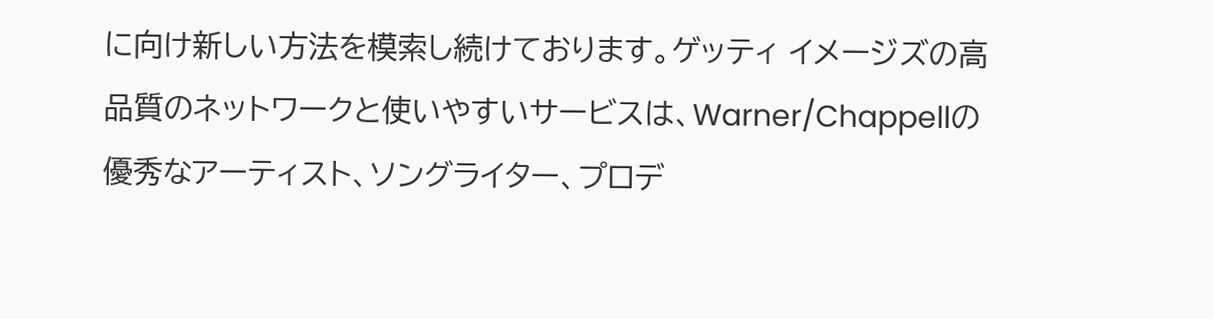に向け新しい方法を模索し続けております。ゲッティ イメージズの高品質のネットワークと使いやすいサービスは、Warner/Chappellの優秀なアーティスト、ソングライター、プロデ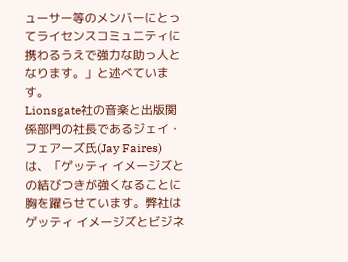ューサー等のメンバーにとってライセンスコミュニティに携わるうえで強力な助っ人となります。」と述べています。
Lionsgate社の音楽と出版関係部門の社長であるジェイ・フェアーズ氏(Jay Faires)は、「ゲッティ イメージズとの結びつきが強くなることに胸を躍らせています。弊社はゲッティ イメージズとビジネ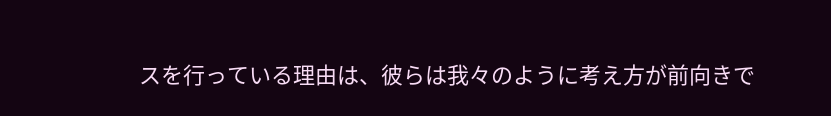スを行っている理由は、彼らは我々のように考え方が前向きで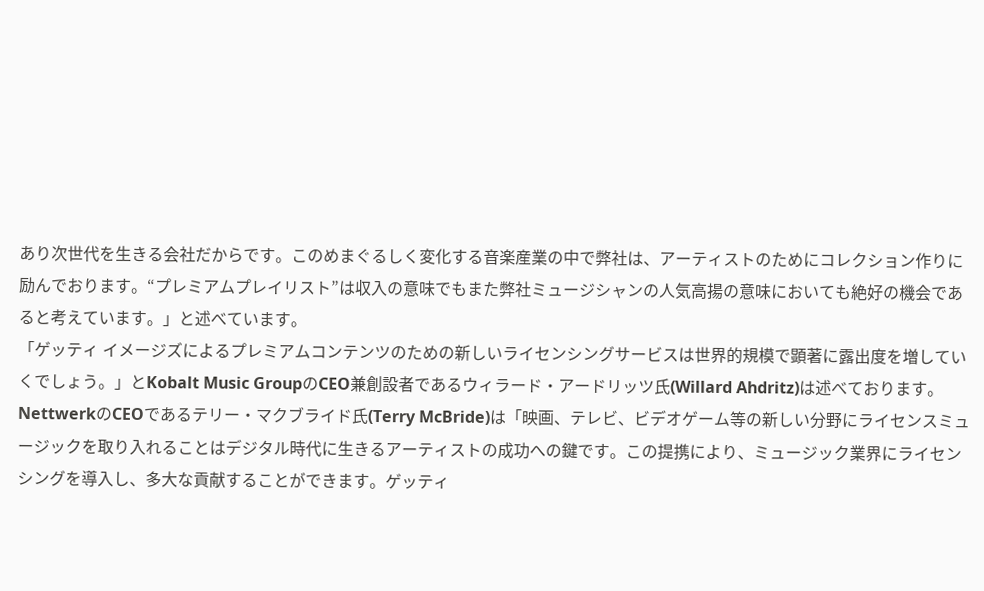あり次世代を生きる会社だからです。このめまぐるしく変化する音楽産業の中で弊社は、アーティストのためにコレクション作りに励んでおります。“プレミアムプレイリスト”は収入の意味でもまた弊社ミュージシャンの人気高揚の意味においても絶好の機会であると考えています。」と述べています。
「ゲッティ イメージズによるプレミアムコンテンツのための新しいライセンシングサービスは世界的規模で顕著に露出度を増していくでしょう。」とKobalt Music GroupのCEO兼創設者であるウィラード・アードリッツ氏(Willard Ahdritz)は述べております。
NettwerkのCEOであるテリー・マクブライド氏(Terry McBride)は「映画、テレビ、ビデオゲーム等の新しい分野にライセンスミュージックを取り入れることはデジタル時代に生きるアーティストの成功への鍵です。この提携により、ミュージック業界にライセンシングを導入し、多大な貢献することができます。ゲッティ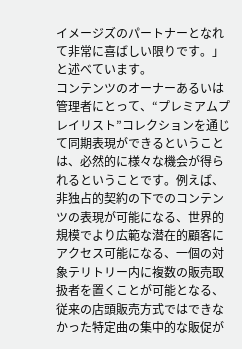イメージズのパートナーとなれて非常に喜ばしい限りです。」と述べています。
コンテンツのオーナーあるいは管理者にとって、“プレミアムプレイリスト”コレクションを通じて同期表現ができるということは、必然的に様々な機会が得られるということです。例えば、非独占的契約の下でのコンテンツの表現が可能になる、世界的規模でより広範な潜在的顧客にアクセス可能になる、一個の対象テリトリー内に複数の販売取扱者を置くことが可能となる、従来の店頭販売方式ではできなかった特定曲の集中的な販促が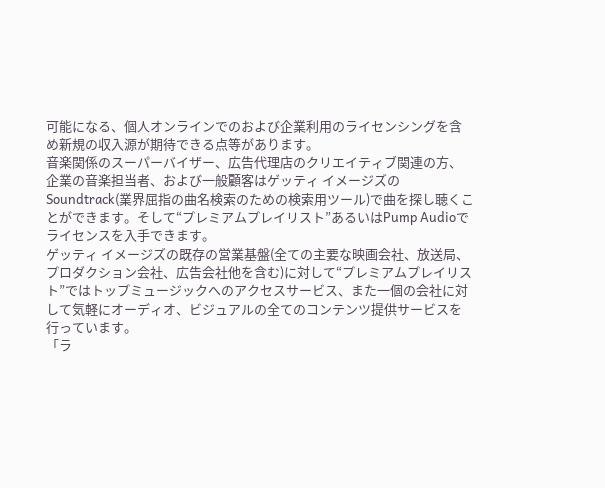可能になる、個人オンラインでのおよび企業利用のライセンシングを含め新規の収入源が期待できる点等があります。
音楽関係のスーパーバイザー、広告代理店のクリエイティブ関連の方、企業の音楽担当者、および一般顧客はゲッティ イメージズのSoundtrack(業界屈指の曲名検索のための検索用ツール)で曲を探し聴くことができます。そして“プレミアムプレイリスト”あるいはPump Audioでライセンスを入手できます。
ゲッティ イメージズの既存の営業基盤(全ての主要な映画会社、放送局、プロダクション会社、広告会社他を含む)に対して“プレミアムプレイリスト”ではトップミュージックへのアクセスサービス、また一個の会社に対して気軽にオーディオ、ビジュアルの全てのコンテンツ提供サービスを行っています。
「ラ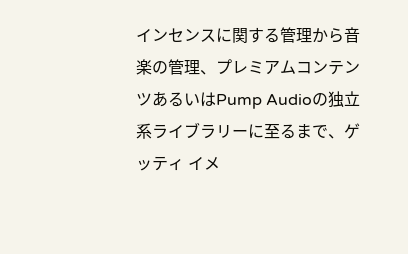インセンスに関する管理から音楽の管理、プレミアムコンテンツあるいはPump Audioの独立系ライブラリーに至るまで、ゲッティ イメ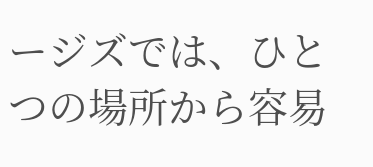ージズでは、ひとつの場所から容易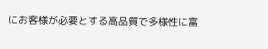にお客様が必要とする高品質で多様性に富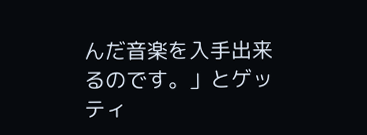んだ音楽を入手出来るのです。」とゲッティ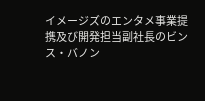イメージズのエンタメ事業提携及び開発担当副社長のビンス・バノン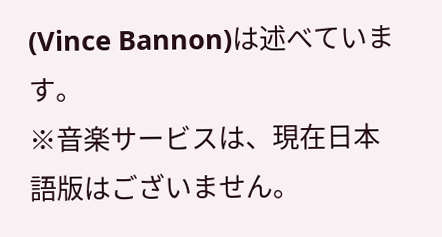(Vince Bannon)は述べています。
※音楽サービスは、現在日本語版はございません。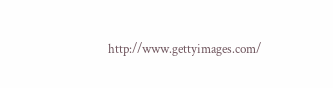http://www.gettyimages.com/